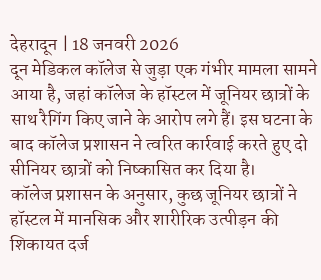देहरादून | 18 जनवरी 2026
दून मेडिकल कॉलेज से जुड़ा एक गंभीर मामला सामने आया है, जहां कॉलेज के हॉस्टल में जूनियर छात्रों के साथ रैगिंग किए जाने के आरोप लगे हैं। इस घटना के बाद कॉलेज प्रशासन ने त्वरित कार्रवाई करते हुए दो सीनियर छात्रों को निष्कासित कर दिया है।
कॉलेज प्रशासन के अनुसार, कुछ जूनियर छात्रों ने हॉस्टल में मानसिक और शारीरिक उत्पीड़न की शिकायत दर्ज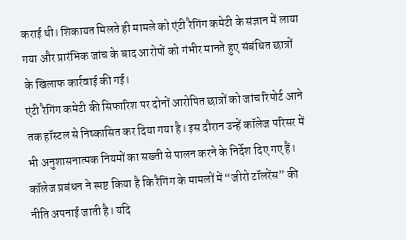कराई थी। शिकायत मिलते ही मामले को एंटी रैगिंग कमेटी के संज्ञान में लाया गया और प्रारंभिक जांच के बाद आरोपों को गंभीर मानते हुए संबंधित छात्रों के खिलाफ कार्रवाई की गई।
एंटी रैगिंग कमेटी की सिफारिश पर दोनों आरोपित छात्रों को जांच रिपोर्ट आने तक हॉस्टल से निष्कासित कर दिया गया है। इस दौरान उन्हें कॉलेज परिसर में भी अनुशासनात्मक नियमों का सख्ती से पालन करने के निर्देश दिए गए हैं।
कॉलेज प्रबंधन ने स्पष्ट किया है कि रैगिंग के मामलों में “जीरो टॉलरेंस” की नीति अपनाई जाती है। यदि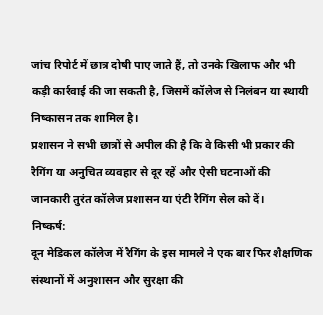जांच रिपोर्ट में छात्र दोषी पाए जाते हैं, तो उनके खिलाफ और भी कड़ी कार्रवाई की जा सकती है, जिसमें कॉलेज से निलंबन या स्थायी निष्कासन तक शामिल है।
प्रशासन ने सभी छात्रों से अपील की है कि वे किसी भी प्रकार की रैगिंग या अनुचित व्यवहार से दूर रहें और ऐसी घटनाओं की जानकारी तुरंत कॉलेज प्रशासन या एंटी रैगिंग सेल को दें।
निष्कर्ष:
दून मेडिकल कॉलेज में रैगिंग के इस मामले ने एक बार फिर शैक्षणिक संस्थानों में अनुशासन और सुरक्षा की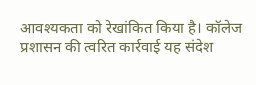आवश्यकता को रेखांकित किया है। कॉलेज प्रशासन की त्वरित कार्रवाई यह संदेश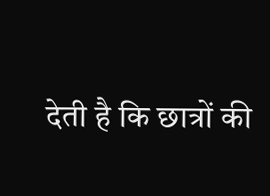देती है कि छात्रों की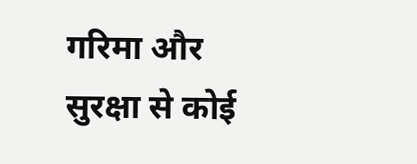गरिमा और सुरक्षा से कोई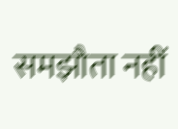समझौता नहीं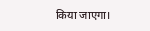किया जाएगा।